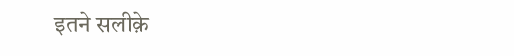इतने सलीक़े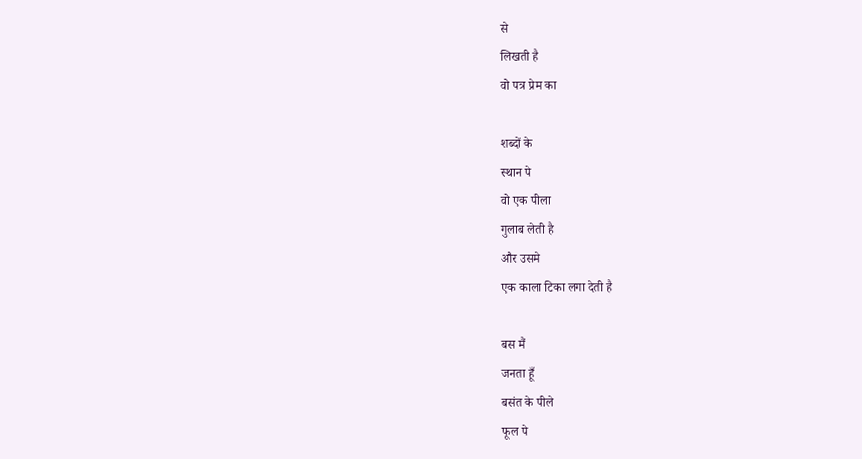से
लिखती है
वो पत्र प्रेम का

शब्दों के
स्थान पे
वो एक पीला
गुलाब लेती है
और उसमे
एक काला टिका लगा देती है

बस मैं
जनता हूँ
बसंत के पीले
फूल पे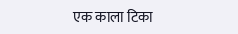एक काला टिका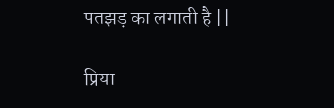पतझड़ का लगाती है ||

प्रिया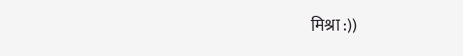मिश्रा :))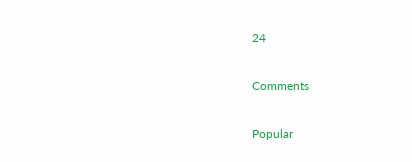24

Comments

Popular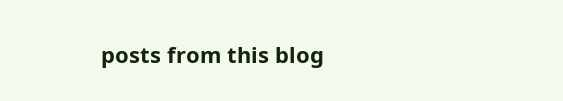posts from this blog